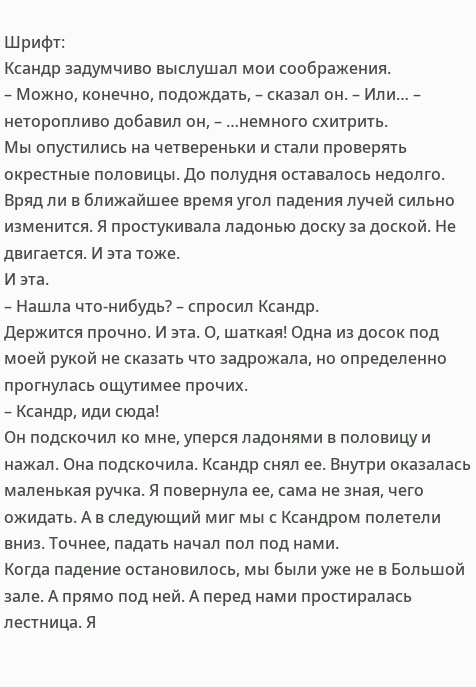Шрифт:
Ксандр задумчиво выслушал мои соображения.
– Можно, конечно, подождать, – сказал он. – Или… – неторопливо добавил он, – …немного схитрить.
Мы опустились на четвереньки и стали проверять окрестные половицы. До полудня оставалось недолго. Вряд ли в ближайшее время угол падения лучей сильно изменится. Я простукивала ладонью доску за доской. Не двигается. И эта тоже.
И эта.
– Нашла что-нибудь? – спросил Ксандр.
Держится прочно. И эта. О, шаткая! Одна из досок под моей рукой не сказать что задрожала, но определенно прогнулась ощутимее прочих.
– Ксандр, иди сюда!
Он подскочил ко мне, уперся ладонями в половицу и нажал. Она подскочила. Ксандр снял ее. Внутри оказалась маленькая ручка. Я повернула ее, сама не зная, чего ожидать. А в следующий миг мы с Ксандром полетели вниз. Точнее, падать начал пол под нами.
Когда падение остановилось, мы были уже не в Большой зале. А прямо под ней. А перед нами простиралась лестница. Я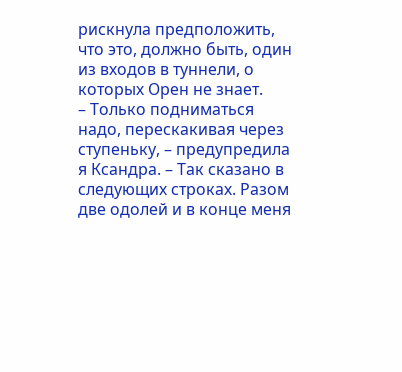рискнула предположить, что это, должно быть, один из входов в туннели, о которых Орен не знает.
– Только подниматься надо, перескакивая через ступеньку, – предупредила я Ксандра. – Так сказано в следующих строках. Разом две одолей и в конце меня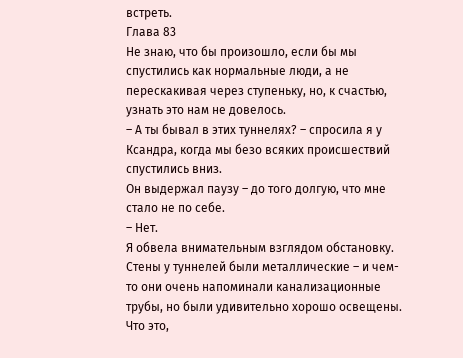встреть.
Глава 83
Не знаю, что бы произошло, если бы мы спустились как нормальные люди, а не перескакивая через ступеньку, но, к счастью, узнать это нам не довелось.
– А ты бывал в этих туннелях? – спросила я у Ксандра, когда мы безо всяких происшествий спустились вниз.
Он выдержал паузу – до того долгую, что мне стало не по себе.
– Нет.
Я обвела внимательным взглядом обстановку. Стены у туннелей были металлические – и чем-то они очень напоминали канализационные трубы, но были удивительно хорошо освещены. Что это,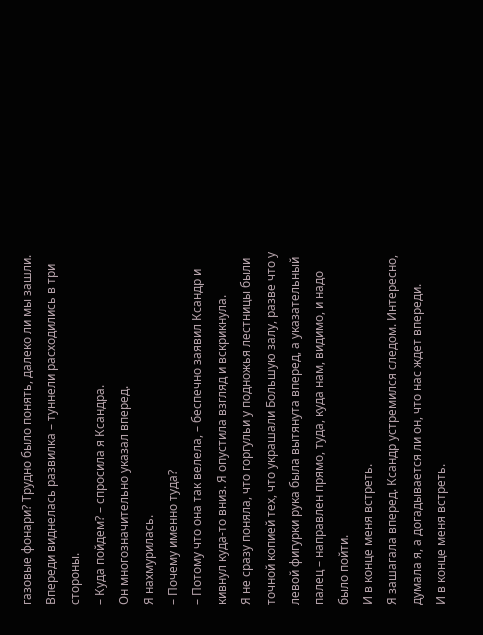газовые фонари? Трудно было понять, далеко ли мы зашли. Впереди виднелась развилка – туннели расходились в три стороны.
– Куда пойдем? – спросила я Ксандра.
Он многозначительно указал вперед.
Я нахмурилась.
– Почему именно туда?
– Потому что она так велела, – беспечно заявил Ксандр и кивнул куда-то вниз. Я опустила взгляд и вскрикнула.
Я не сразу поняла, что горгульи у подножья лестницы были точной копией тех, что украшали Большую залу, разве что у левой фигурки рука была вытянута вперед, а указательный палец – направлен прямо, туда, куда нам, видимо, и надо было пойти.
И в конце меня встреть.
Я зашагала вперед. Ксандр устремился следом. Интересно, думала я, а догадывается ли он, что нас ждет впереди.
И в конце меня встреть.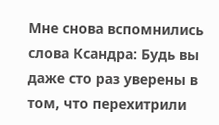Мне снова вспомнились слова Ксандра: Будь вы даже сто раз уверены в том, что перехитрили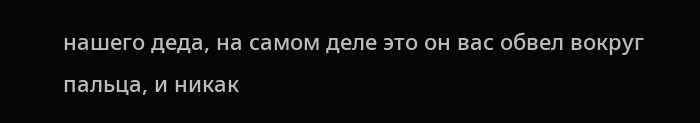нашего деда, на самом деле это он вас обвел вокруг пальца, и никак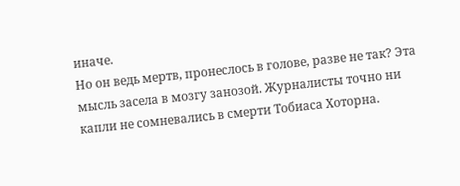иначе.
Но он ведь мертв, пронеслось в голове, разве не так? Эта мысль засела в мозгу занозой. Журналисты точно ни капли не сомневались в смерти Тобиаса Хоторна.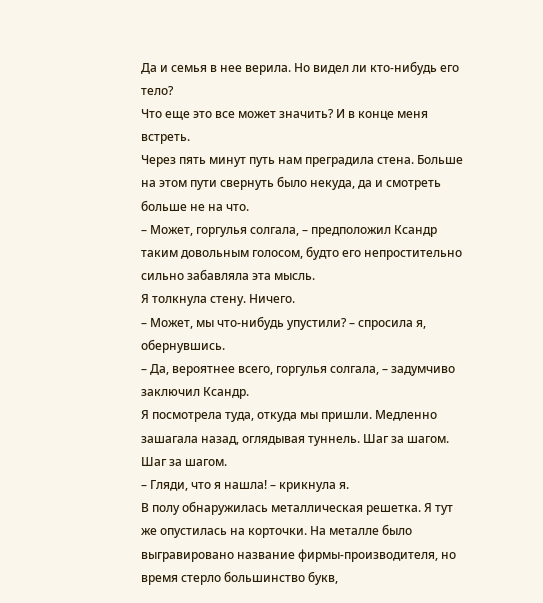Да и семья в нее верила. Но видел ли кто-нибудь его тело?
Что еще это все может значить? И в конце меня встреть.
Через пять минут путь нам преградила стена. Больше на этом пути свернуть было некуда, да и смотреть больше не на что.
– Может, горгулья солгала, – предположил Ксандр таким довольным голосом, будто его непростительно сильно забавляла эта мысль.
Я толкнула стену. Ничего.
– Может, мы что-нибудь упустили? – спросила я, обернувшись.
– Да, вероятнее всего, горгулья солгала, – задумчиво заключил Ксандр.
Я посмотрела туда, откуда мы пришли. Медленно зашагала назад, оглядывая туннель. Шаг за шагом. Шаг за шагом.
– Гляди, что я нашла! – крикнула я.
В полу обнаружилась металлическая решетка. Я тут же опустилась на корточки. На металле было выгравировано название фирмы-производителя, но время стерло большинство букв,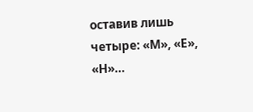оставив лишь четыре: «М», «Е», «Н»…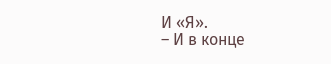И «Я».
– И в конце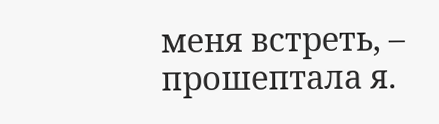меня встреть, – прошептала я.